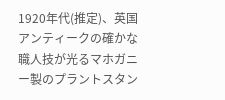1920年代(推定)、英国アンティークの確かな職人技が光るマホガニー製のプラントスタン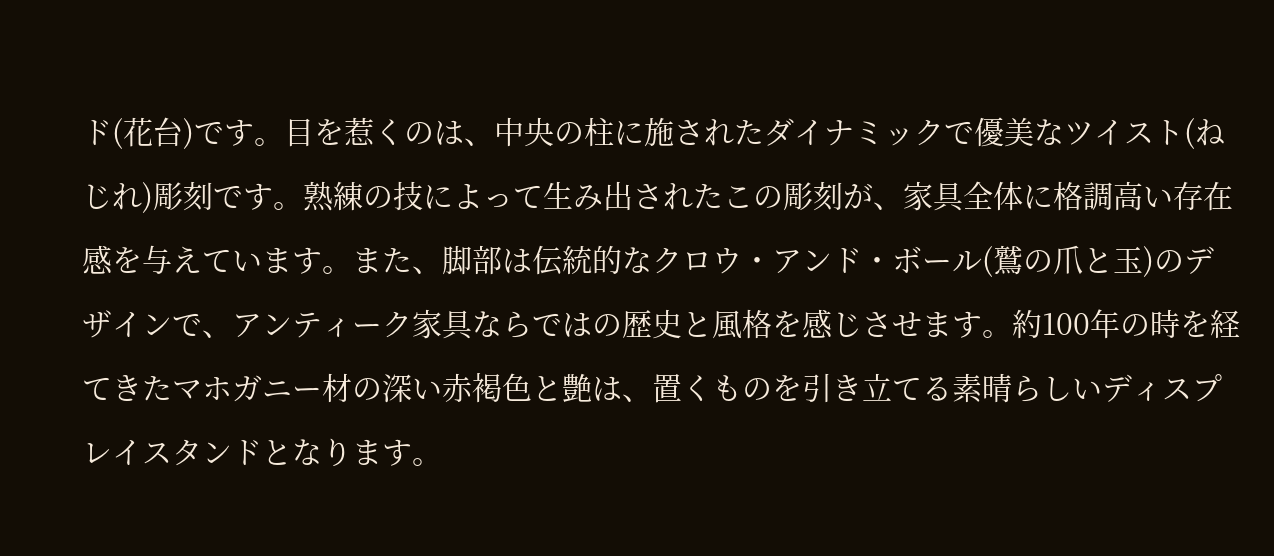ド(花台)です。目を惹くのは、中央の柱に施されたダイナミックで優美なツイスト(ねじれ)彫刻です。熟練の技によって生み出されたこの彫刻が、家具全体に格調高い存在感を与えています。また、脚部は伝統的なクロウ・アンド・ボール(鷲の爪と玉)のデザインで、アンティーク家具ならではの歴史と風格を感じさせます。約100年の時を経てきたマホガニー材の深い赤褐色と艶は、置くものを引き立てる素晴らしいディスプレイスタンドとなります。